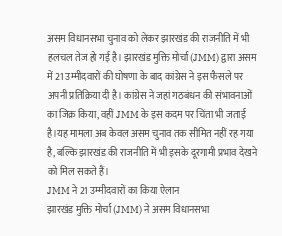असम विधानसभा चुनाव को लेकर झारखंड की राजनीति में भी हलचल तेज हो गई है। झारखंड मुक्ति मोर्चा (JMM) द्वारा असम में 21 उम्मीदवारों की घोषणा के बाद कांग्रेस ने इस फैसले पर अपनी प्रतिक्रिया दी है। कांग्रेस ने जहां गठबंधन की संभावनाओं का जिक्र किया, वहीं JMM के इस कदम पर चिंता भी जताई है।यह मामला अब केवल असम चुनाव तक सीमित नहीं रह गया है, बल्कि झारखंड की राजनीति में भी इसके दूरगामी प्रभाव देखने को मिल सकते हैं।
JMM ने 21 उम्मीदवारों का किया ऐलान
झारखंड मुक्ति मोर्चा (JMM) ने असम विधानसभा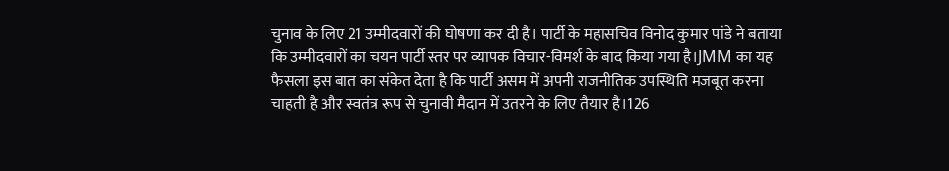चुनाव के लिए 21 उम्मीदवारों की घोषणा कर दी है। पार्टी के महासचिव विनोद कुमार पांडे ने बताया कि उम्मीदवारों का चयन पार्टी स्तर पर व्यापक विचार-विमर्श के बाद किया गया है।JMM का यह फैसला इस बात का संकेत देता है कि पार्टी असम में अपनी राजनीतिक उपस्थिति मजबूत करना चाहती है और स्वतंत्र रूप से चुनावी मैदान में उतरने के लिए तैयार है।126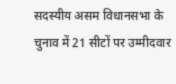सदस्यीय असम विधानसभा के चुनाव में 21 सीटों पर उम्मीदवार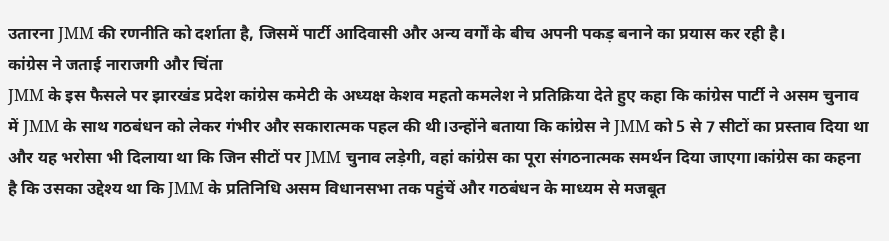उतारना JMM की रणनीति को दर्शाता है, जिसमें पार्टी आदिवासी और अन्य वर्गों के बीच अपनी पकड़ बनाने का प्रयास कर रही है।
कांग्रेस ने जताई नाराजगी और चिंता
JMM के इस फैसले पर झारखंड प्रदेश कांग्रेस कमेटी के अध्यक्ष केशव महतो कमलेश ने प्रतिक्रिया देते हुए कहा कि कांग्रेस पार्टी ने असम चुनाव में JMM के साथ गठबंधन को लेकर गंभीर और सकारात्मक पहल की थी।उन्होंने बताया कि कांग्रेस ने JMM को 5 से 7 सीटों का प्रस्ताव दिया था और यह भरोसा भी दिलाया था कि जिन सीटों पर JMM चुनाव लड़ेगी, वहां कांग्रेस का पूरा संगठनात्मक समर्थन दिया जाएगा।कांग्रेस का कहना है कि उसका उद्देश्य था कि JMM के प्रतिनिधि असम विधानसभा तक पहुंचें और गठबंधन के माध्यम से मजबूत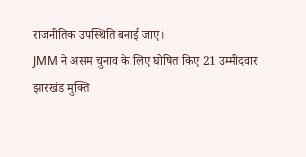राजनीतिक उपस्थिति बनाई जाए।
JMM ने असम चुनाव के लिए घोषित किए 21 उम्मीदवार
झारखंड मुक्ति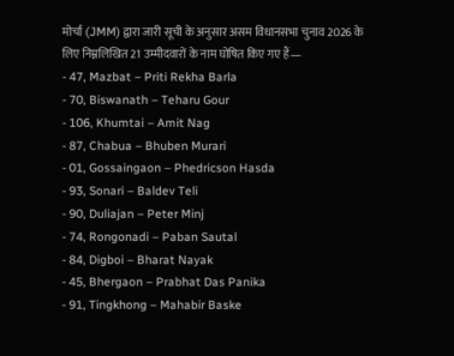मोर्चा (JMM) द्वारा जारी सूची के अनुसार असम विधानसभा चुनाव 2026 के लिए निम्नलिखित 21 उम्मीदवारों के नाम घोषित किए गए हैं—
- 47, Mazbat – Priti Rekha Barla
- 70, Biswanath – Teharu Gour
- 106, Khumtai – Amit Nag
- 87, Chabua – Bhuben Murari
- 01, Gossaingaon – Phedricson Hasda
- 93, Sonari – Baldev Teli
- 90, Duliajan – Peter Minj
- 74, Rongonadi – Paban Sautal
- 84, Digboi – Bharat Nayak
- 45, Bhergaon – Prabhat Das Panika
- 91, Tingkhong – Mahabir Baske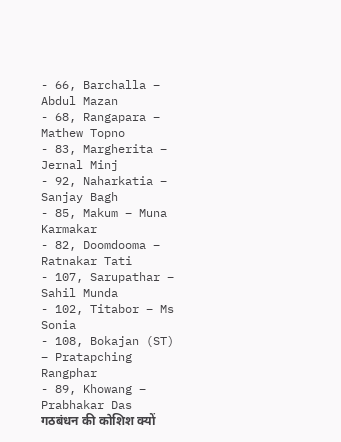- 66, Barchalla – Abdul Mazan
- 68, Rangapara – Mathew Topno
- 83, Margherita – Jernal Minj
- 92, Naharkatia – Sanjay Bagh
- 85, Makum – Muna Karmakar
- 82, Doomdooma – Ratnakar Tati
- 107, Sarupathar – Sahil Munda
- 102, Titabor – Ms Sonia
- 108, Bokajan (ST) – Pratapching Rangphar
- 89, Khowang – Prabhakar Das
गठबंधन की कोशिश क्यों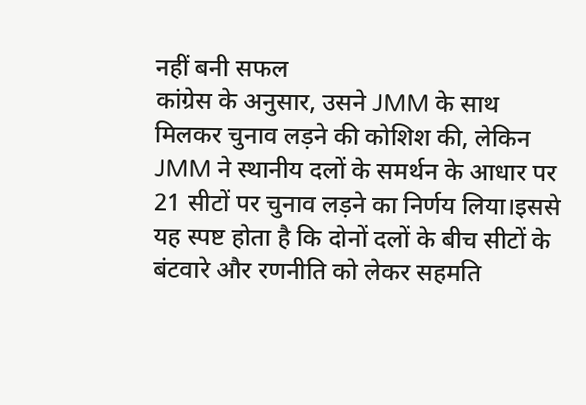नहीं बनी सफल
कांग्रेस के अनुसार, उसने JMM के साथ मिलकर चुनाव लड़ने की कोशिश की, लेकिन JMM ने स्थानीय दलों के समर्थन के आधार पर 21 सीटों पर चुनाव लड़ने का निर्णय लिया।इससे यह स्पष्ट होता है कि दोनों दलों के बीच सीटों के बंटवारे और रणनीति को लेकर सहमति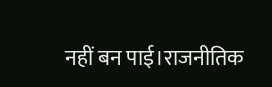नहीं बन पाई।राजनीतिक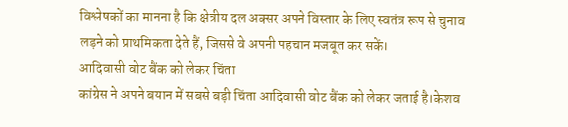विश्लेषकों का मानना है कि क्षेत्रीय दल अक्सर अपने विस्तार के लिए स्वतंत्र रूप से चुनाव लड़ने को प्राथमिकता देते हैं, जिससे वे अपनी पहचान मजबूत कर सकें।
आदिवासी वोट बैंक को लेकर चिंता
कांग्रेस ने अपने बयान में सबसे बड़ी चिंता आदिवासी वोट बैंक को लेकर जताई है।केशव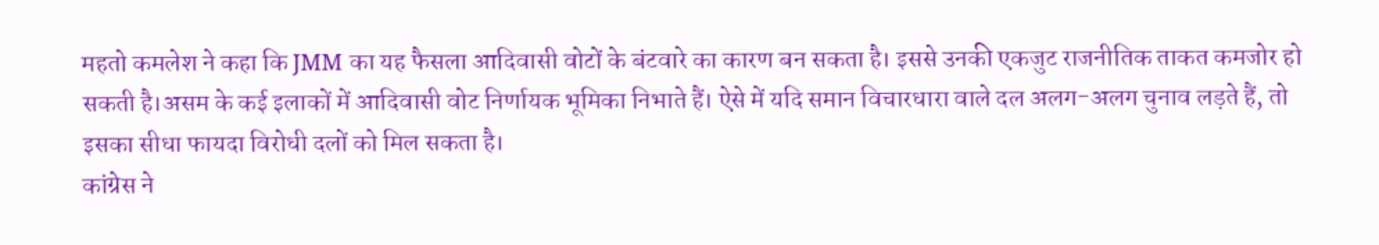महतो कमलेश ने कहा कि JMM का यह फैसला आदिवासी वोटों के बंटवारे का कारण बन सकता है। इससे उनकी एकजुट राजनीतिक ताकत कमजोर हो सकती है।असम के कई इलाकों में आदिवासी वोट निर्णायक भूमिका निभाते हैं। ऐसे में यदि समान विचारधारा वाले दल अलग-अलग चुनाव लड़ते हैं, तो इसका सीधा फायदा विरोधी दलों को मिल सकता है।
कांग्रेस ने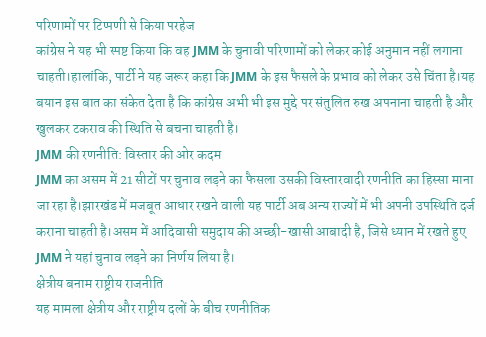परिणामों पर टिप्पणी से किया परहेज
कांग्रेस ने यह भी स्पष्ट किया कि वह JMM के चुनावी परिणामों को लेकर कोई अनुमान नहीं लगाना चाहती।हालांकि, पार्टी ने यह जरूर कहा कि JMM के इस फैसले के प्रभाव को लेकर उसे चिंता है।यह बयान इस बात का संकेत देता है कि कांग्रेस अभी भी इस मुद्दे पर संतुलित रुख अपनाना चाहती है और खुलकर टकराव की स्थिति से बचना चाहती है।
JMM की रणनीति: विस्तार की ओर कदम
JMM का असम में 21 सीटों पर चुनाव लड़ने का फैसला उसकी विस्तारवादी रणनीति का हिस्सा माना जा रहा है।झारखंड में मजबूत आधार रखने वाली यह पार्टी अब अन्य राज्यों में भी अपनी उपस्थिति दर्ज कराना चाहती है।असम में आदिवासी समुदाय की अच्छी-खासी आबादी है, जिसे ध्यान में रखते हुए JMM ने यहां चुनाव लड़ने का निर्णय लिया है।
क्षेत्रीय बनाम राष्ट्रीय राजनीति
यह मामला क्षेत्रीय और राष्ट्रीय दलों के बीच रणनीतिक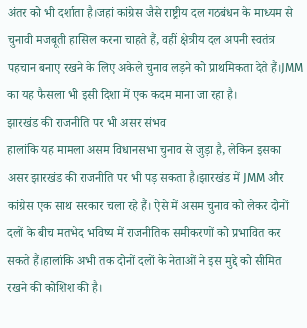अंतर को भी दर्शाता है।जहां कांग्रेस जैसे राष्ट्रीय दल गठबंधन के माध्यम से चुनावी मजबूती हासिल करना चाहते हैं, वहीं क्षेत्रीय दल अपनी स्वतंत्र पहचान बनाए रखने के लिए अकेले चुनाव लड़ने को प्राथमिकता देते हैं।JMM का यह फैसला भी इसी दिशा में एक कदम माना जा रहा है।
झारखंड की राजनीति पर भी असर संभव
हालांकि यह मामला असम विधानसभा चुनाव से जुड़ा है, लेकिन इसका असर झारखंड की राजनीति पर भी पड़ सकता है।झारखंड में JMM और कांग्रेस एक साथ सरकार चला रहे हैं। ऐसे में असम चुनाव को लेकर दोनों दलों के बीच मतभेद भविष्य में राजनीतिक समीकरणों को प्रभावित कर सकते हैं।हालांकि अभी तक दोनों दलों के नेताओं ने इस मुद्दे को सीमित रखने की कोशिश की है।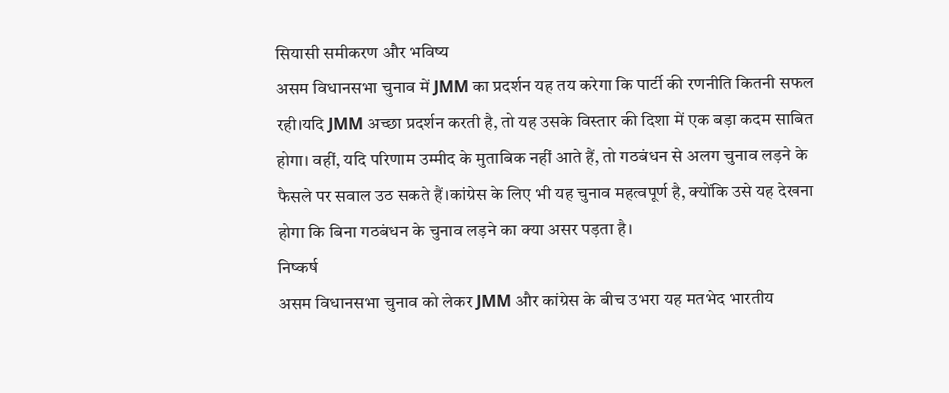सियासी समीकरण और भविष्य
असम विधानसभा चुनाव में JMM का प्रदर्शन यह तय करेगा कि पार्टी की रणनीति कितनी सफल रही।यदि JMM अच्छा प्रदर्शन करती है, तो यह उसके विस्तार की दिशा में एक बड़ा कदम साबित होगा। वहीं, यदि परिणाम उम्मीद के मुताबिक नहीं आते हैं, तो गठबंधन से अलग चुनाव लड़ने के फैसले पर सवाल उठ सकते हैं।कांग्रेस के लिए भी यह चुनाव महत्वपूर्ण है, क्योंकि उसे यह देखना होगा कि बिना गठबंधन के चुनाव लड़ने का क्या असर पड़ता है।
निष्कर्ष
असम विधानसभा चुनाव को लेकर JMM और कांग्रेस के बीच उभरा यह मतभेद भारतीय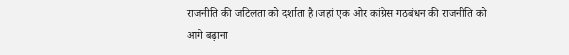राजनीति की जटिलता को दर्शाता है।जहां एक ओर कांग्रेस गठबंधन की राजनीति को आगे बढ़ाना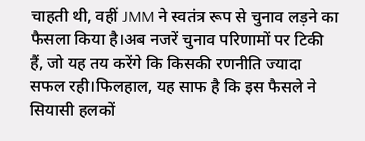चाहती थी, वहीं JMM ने स्वतंत्र रूप से चुनाव लड़ने का फैसला किया है।अब नजरें चुनाव परिणामों पर टिकी हैं, जो यह तय करेंगे कि किसकी रणनीति ज्यादा सफल रही।फिलहाल, यह साफ है कि इस फैसले ने सियासी हलकों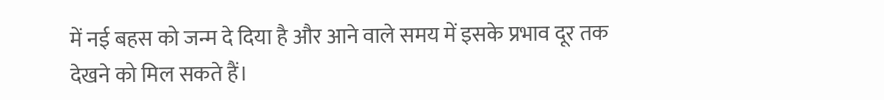में नई बहस को जन्म दे दिया है और आने वाले समय में इसके प्रभाव दूर तक देखने को मिल सकते हैं।